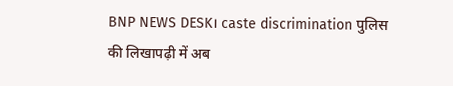BNP NEWS DESK। caste discrimination पुलिस की लिखापढ़ी में अब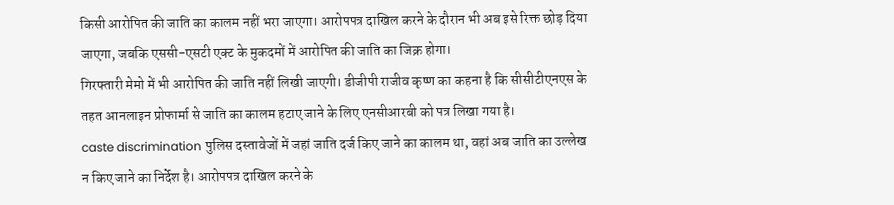किसी आरोपित की जाति का कालम नहीं भरा जाएगा। आरोपपत्र दाखिल करने के दौरान भी अब इसे रिक्त छोड़ दिया जाएगा, जबकि एससी-एसटी एक्ट के मुकदमों में आरोपित की जाति का जिक्र होगा।
गिरफ्तारी मेमो में भी आरोपित की जाति नहीं लिखी जाएगी। डीजीपी राजीव कृष्ण का कहना है कि सीसीटीएनएस के तहत आनलाइन प्रोफार्मा से जाति का कालम हटाए जाने के लिए एनसीआरबी को पत्र लिखा गया है।
caste discrimination पुलिस दस्तावेजों में जहां जाति दर्ज किए जाने का कालम था, वहां अब जाति का उल्लेख न किए जाने का निर्देश है। आरोपपत्र दाखिल करने के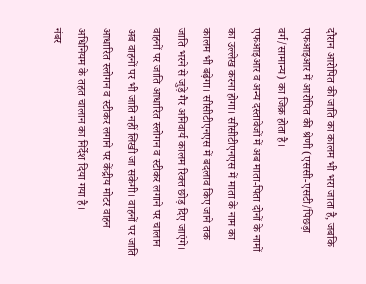दौरान आरोपित की जाति का कालम भी भरा जाता है, जबकि एफआइआर में आरोपित की श्रेणी (एससी-एसटी/पिछड़ा वर्ग/सामान्य) का जिक्र होता है।
एफआइआर व अन्य दस्तावेजों में अब माता-पिता दोनों के नामों का उल्लेख करना होगा। सीसीटीएनएस में माता के नाम का कालम भी बढ़ेगा। सीसीटीएनएस में बदलाव किए जाने तक जाति भरने से जुड़े गैर अनिवार्य कालम रिक्त छोड़ दिए जाएंगे।
वाहनों पर जाति आधारित स्लोगन व स्टीकर लगाने पर चालान
अब वाहनों पर भी जाति नहीं लिखी जा सकेगी। वाहनों पर जाति आधारित स्लोगन व स्टीकर लगाने पर केंद्रीय मोटर वाहन अधिनियम के तहत चालान का निर्देश दिया गया है।
नंबर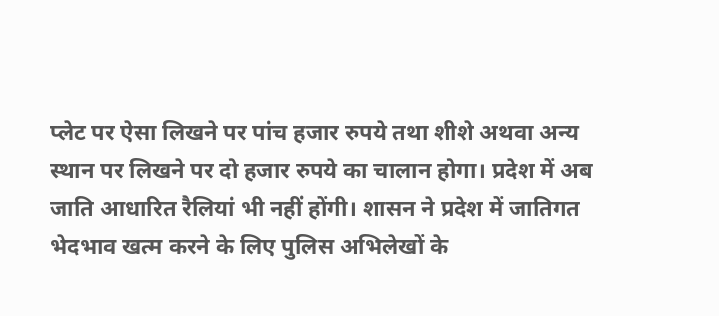प्लेट पर ऐसा लिखने पर पांच हजार रुपये तथा शीशे अथवा अन्य स्थान पर लिखने पर दो हजार रुपये का चालान होगा। प्रदेश में अब जाति आधारित रैलियां भी नहीं होंगी। शासन ने प्रदेश में जातिगत भेदभाव खत्म करने के लिए पुलिस अभिलेखों के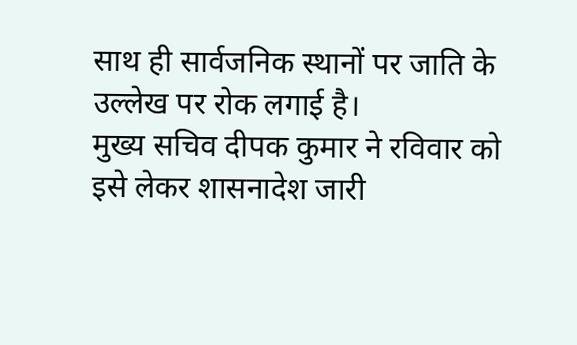साथ ही सार्वजनिक स्थानों पर जाति के उल्लेख पर रोक लगाई है।
मुख्य सचिव दीपक कुमार ने रविवार को इसे लेकर शासनादेश जारी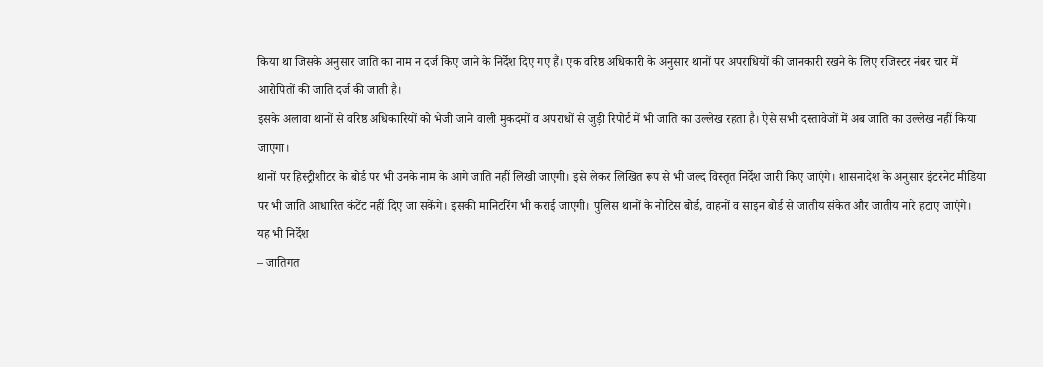किया था जिसके अनुसार जाति का नाम न दर्ज किए जाने के निर्देश दिए गए हैं। एक वरिष्ठ अधिकारी के अनुसार थानों पर अपराधियों की जानकारी रखने के लिए रजिस्टर नंबर चार में आरोपितों की जाति दर्ज की जाती है।
इसके अलावा थानों से वरिष्ठ अधिकारियों को भेजी जाने वाली मुकदमों व अपराधों से जुड़ी रिपोर्ट में भी जाति का उल्लेख रहता है। ऐसे सभी दस्तावेजों में अब जाति का उल्लेख नहीं किया जाएगा।
थानों पर हिस्ट्रीशीटर के बोर्ड पर भी उनके नाम के आगे जाति नहीं लिखी जाएगी। इसे लेकर लिखित रूप से भी जल्द विस्तृत निर्देश जारी किए जाएंगे। शासनादेश के अनुसार इंटरनेट मीडिया पर भी जाति आधारित कंटेंट नहीं दिए जा सकेंगे। इसकी मानिटरिंग भी कराई जाएगी। पुलिस थानों के नोटिस बोर्ड, वाहनों व साइन बोर्ड से जातीय संकेत और जातीय नारे हटाए जाएंगे।
यह भी निर्देश
– जातिगत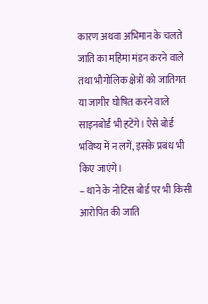कारण अथवा अभिमान के चलते जाति का महिमा मंडन करने वाले तथा भौगोलिक क्षेत्रों को जातिगत या जागीर घोषित करने वाले साइनबोर्ड भी हटेंगे। ऐसे बोर्ड भविष्य में न लगें, इसके प्रबंध भी किए जाएंगे।
– थाने के नोटिस बोर्ड पर भी किसी आरोपित की जाति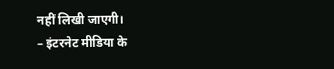नहीं लिखी जाएगी।
– इंटरनेट मीडिया के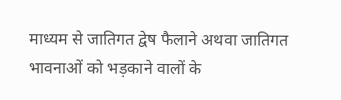माध्यम से जातिगत द्वेष फैलाने अथवा जातिगत भावनाओं को भड़काने वालों के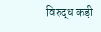विरुद्ध कड़ी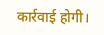कार्रवाई होगी।